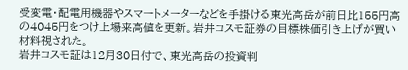受変電・配電用機器やスマートメーターなどを手掛ける東光高岳が前日比155円高の4045円をつけ上場来高値を更新。岩井コスモ証券の目標株価引き上げが買い材料視された。
岩井コスモ証は12月30日付で、東光高岳の投資判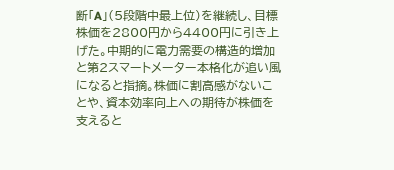断「A」(5段階中最上位)を継続し、目標株価を2800円から4400円に引き上げた。中期的に電力需要の構造的増加と第2スマートメーター本格化が追い風になると指摘。株価に割高感がないことや、資本効率向上への期待が株価を支えると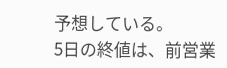予想している。
5日の終値は、前営業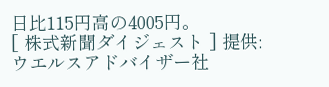日比115円高の4005円。
[ 株式新聞ダイジェスト ] 提供:ウエルスアドバイザー社